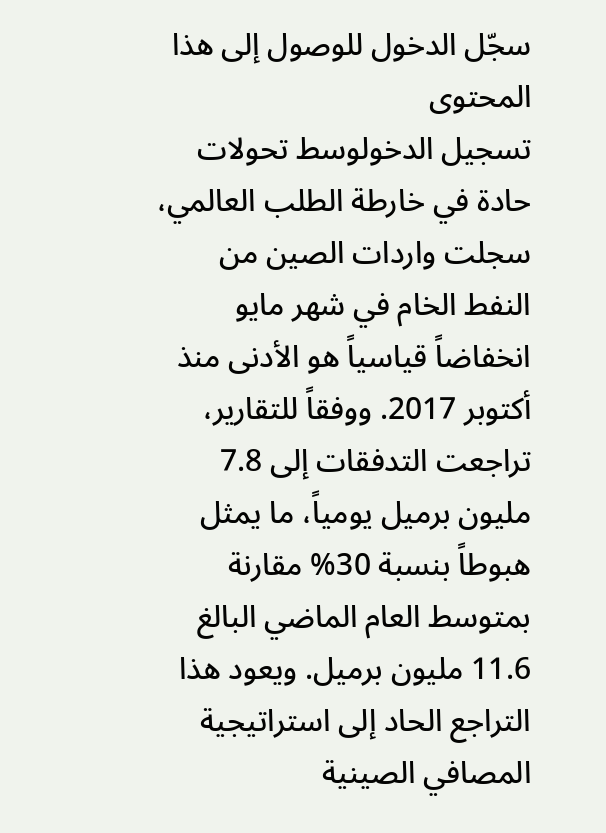سجّل الدخول للوصول إلى هذا المحتوى
تسجيل الدخولوسط تحولات حادة في خارطة الطلب العالمي، سجلت واردات الصين من النفط الخام في شهر مايو انخفاضاً قياسياً هو الأدنى منذ أكتوبر 2017. ووفقاً للتقارير، تراجعت التدفقات إلى 7.8 مليون برميل يومياً، ما يمثل هبوطاً بنسبة 30% مقارنة بمتوسط العام الماضي البالغ 11.6 مليون برميل. ويعود هذا التراجع الحاد إلى استراتيجية المصافي الصينية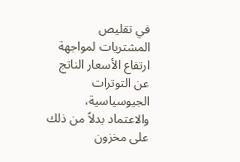في تقليص المشتريات لمواجهة ارتفاع الأسعار الناتج عن التوترات الجيوسياسية، والاعتماد بدلاً من ذلك على مخزون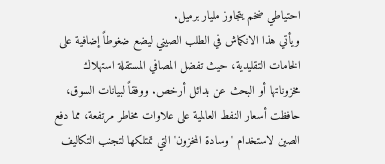احتياطي ضخم يتجاوز مليار برميل.
ويأتي هذا الانكماش في الطلب الصيني ليضع ضغوطاً إضافية على الخامات التقليدية، حيث تفضل المصافي المستقلة استهلاك مخزوناتها أو البحث عن بدائل أرخص. ووفقاً لبيانات السوق، حافظت أسعار النفط العالمية على علاوات مخاطر مرتفعة، مما دفع الصين لاستخدام 'وسادة المخزون' التي تمتلكها لتجنب التكاليف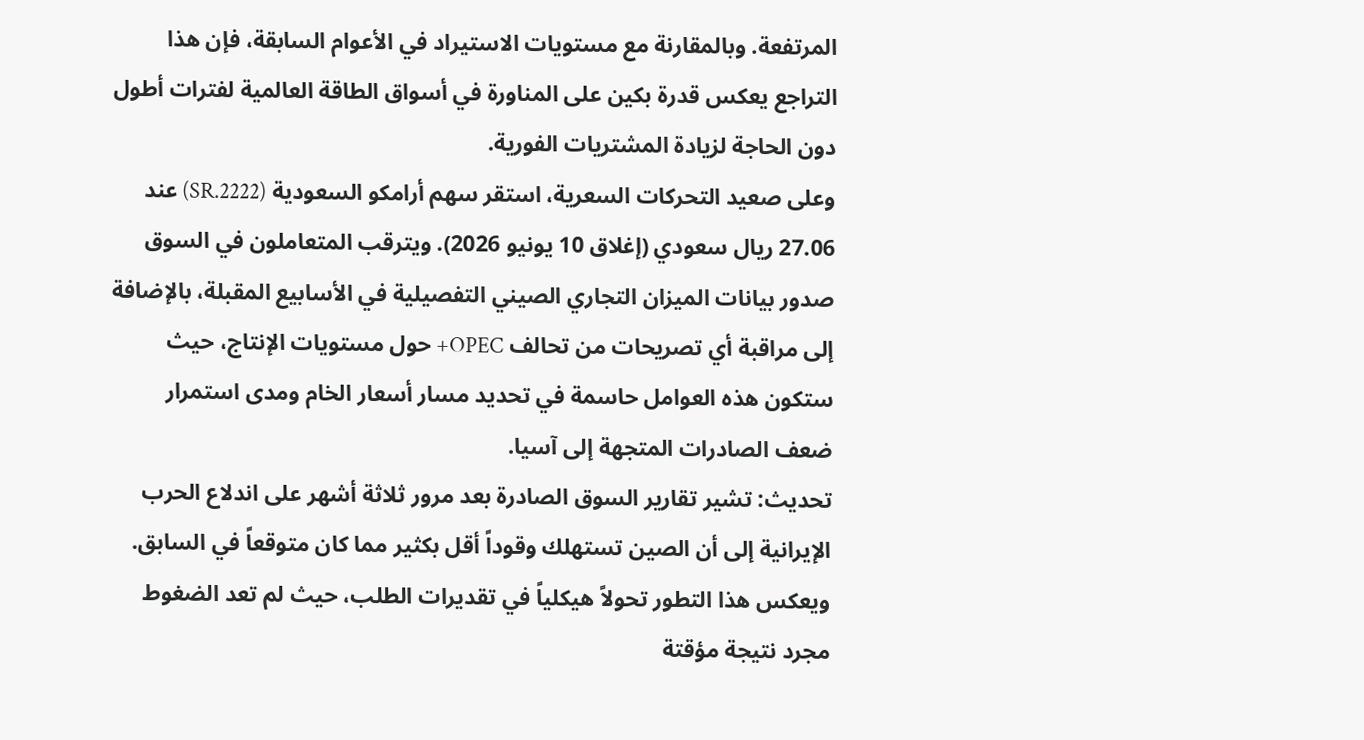المرتفعة. وبالمقارنة مع مستويات الاستيراد في الأعوام السابقة، فإن هذا التراجع يعكس قدرة بكين على المناورة في أسواق الطاقة العالمية لفترات أطول دون الحاجة لزيادة المشتريات الفورية.
وعلى صعيد التحركات السعرية، استقر سهم أرامكو السعودية (2222.SR) عند 27.06 ريال سعودي (إغلاق 10 يونيو 2026). ويترقب المتعاملون في السوق صدور بيانات الميزان التجاري الصيني التفصيلية في الأسابيع المقبلة، بالإضافة إلى مراقبة أي تصريحات من تحالف OPEC+ حول مستويات الإنتاج، حيث ستكون هذه العوامل حاسمة في تحديد مسار أسعار الخام ومدى استمرار ضعف الصادرات المتجهة إلى آسيا.
تحديث: تشير تقارير السوق الصادرة بعد مرور ثلاثة أشهر على اندلاع الحرب الإيرانية إلى أن الصين تستهلك وقوداً أقل بكثير مما كان متوقعاً في السابق. ويعكس هذا التطور تحولاً هيكلياً في تقديرات الطلب، حيث لم تعد الضغوط مجرد نتيجة مؤقتة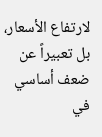لارتفاع الأسعار، بل تعبيراً عن ضعف أساسي في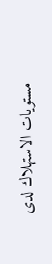مستويات الاستهلاك لدى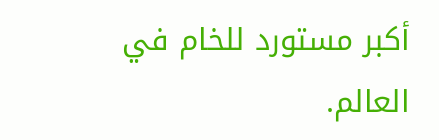أكبر مستورد للخام في العالم.